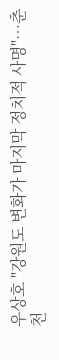우상호 "강원도 변화가 마지막 정치적 사명"…춘천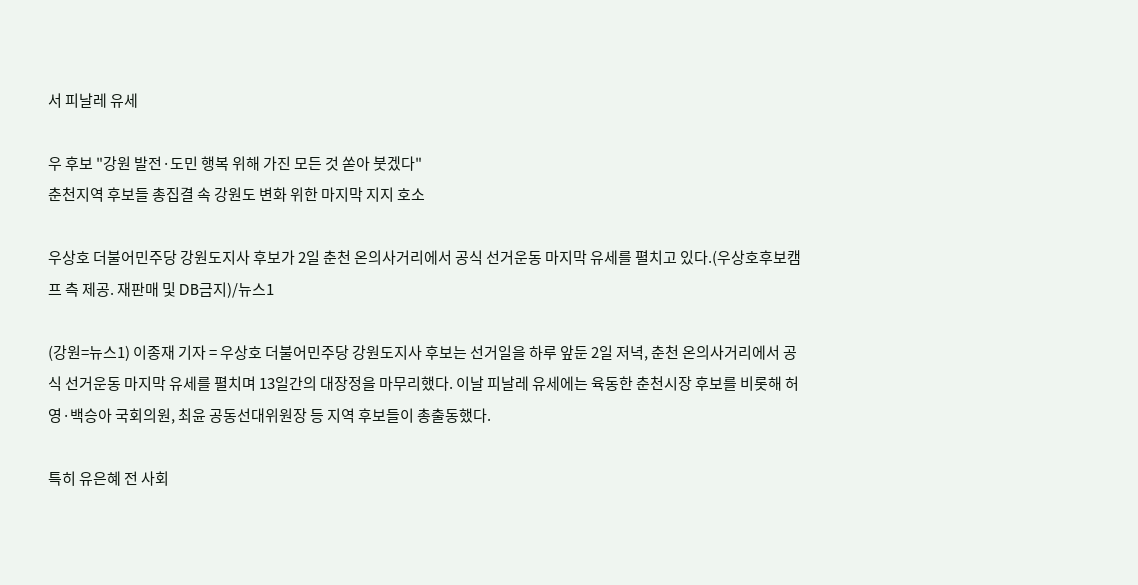서 피날레 유세

우 후보 "강원 발전·도민 행복 위해 가진 모든 것 쏟아 붓겠다"
춘천지역 후보들 총집결 속 강원도 변화 위한 마지막 지지 호소

우상호 더불어민주당 강원도지사 후보가 2일 춘천 온의사거리에서 공식 선거운동 마지막 유세를 펼치고 있다.(우상호후보캠프 측 제공. 재판매 및 DB금지)/뉴스1

(강원=뉴스1) 이종재 기자 = 우상호 더불어민주당 강원도지사 후보는 선거일을 하루 앞둔 2일 저녁, 춘천 온의사거리에서 공식 선거운동 마지막 유세를 펼치며 13일간의 대장정을 마무리했다. 이날 피날레 유세에는 육동한 춘천시장 후보를 비롯해 허영·백승아 국회의원, 최윤 공동선대위원장 등 지역 후보들이 총출동했다.

특히 유은혜 전 사회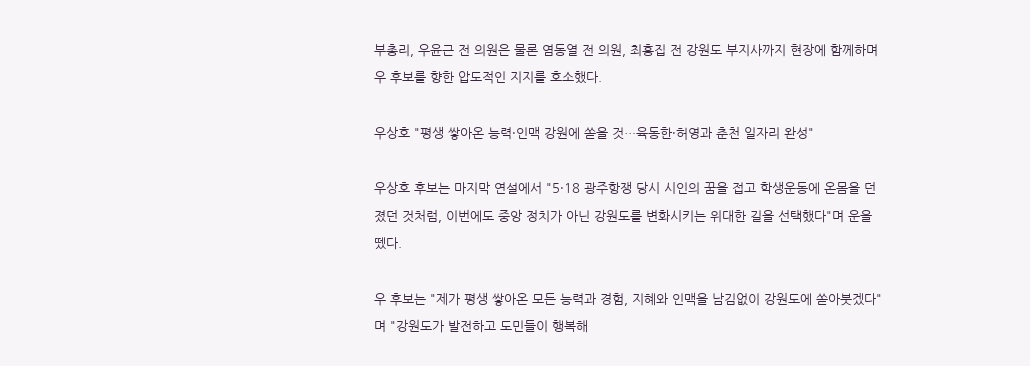부총리, 우윤근 전 의원은 물론 염동열 전 의원, 최흥집 전 강원도 부지사까지 현장에 함께하며 우 후보를 향한 압도적인 지지를 호소했다.

우상호 "평생 쌓아온 능력·인맥 강원에 쏟을 것…육동한·허영과 춘천 일자리 완성"

우상호 후보는 마지막 연설에서 "5·18 광주항쟁 당시 시인의 꿈을 접고 학생운동에 온몸을 던졌던 것처럼, 이번에도 중앙 정치가 아닌 강원도를 변화시키는 위대한 길을 선택했다"며 운을 뗐다.

우 후보는 "제가 평생 쌓아온 모든 능력과 경험, 지혜와 인맥을 남김없이 강원도에 쏟아붓겠다"며 "강원도가 발전하고 도민들이 행복해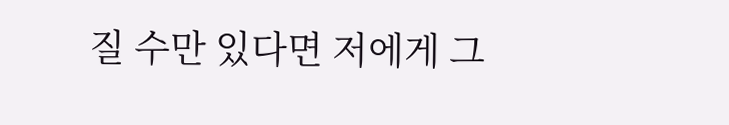질 수만 있다면 저에게 그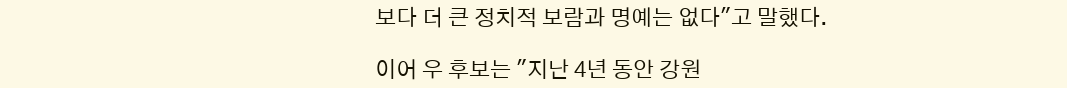보다 더 큰 정치적 보람과 명예는 없다"고 말했다.

이어 우 후보는 "지난 4년 동안 강원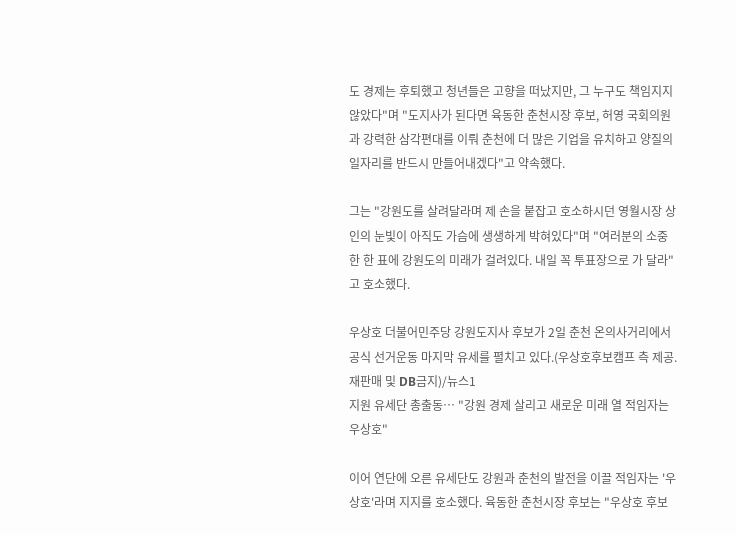도 경제는 후퇴했고 청년들은 고향을 떠났지만, 그 누구도 책임지지 않았다"며 "도지사가 된다면 육동한 춘천시장 후보, 허영 국회의원과 강력한 삼각편대를 이뤄 춘천에 더 많은 기업을 유치하고 양질의 일자리를 반드시 만들어내겠다"고 약속했다.

그는 "강원도를 살려달라며 제 손을 붙잡고 호소하시던 영월시장 상인의 눈빛이 아직도 가슴에 생생하게 박혀있다"며 "여러분의 소중한 한 표에 강원도의 미래가 걸려있다. 내일 꼭 투표장으로 가 달라"고 호소했다.

우상호 더불어민주당 강원도지사 후보가 2일 춘천 온의사거리에서 공식 선거운동 마지막 유세를 펼치고 있다.(우상호후보캠프 측 제공. 재판매 및 DB금지)/뉴스1
지원 유세단 총출동… "강원 경제 살리고 새로운 미래 열 적임자는 우상호"

이어 연단에 오른 유세단도 강원과 춘천의 발전을 이끌 적임자는 '우상호'라며 지지를 호소했다. 육동한 춘천시장 후보는 "우상호 후보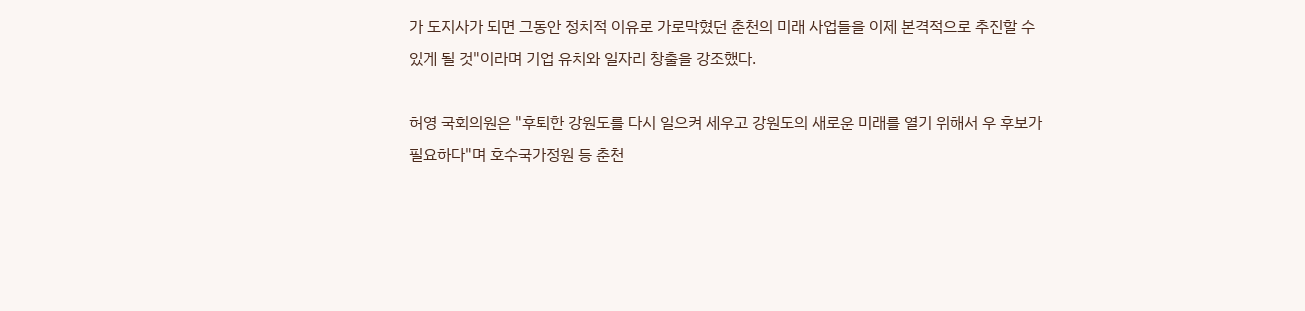가 도지사가 되면 그동안 정치적 이유로 가로막혔던 춘천의 미래 사업들을 이제 본격적으로 추진할 수 있게 될 것"이라며 기업 유치와 일자리 창출을 강조했다.

허영 국회의원은 "후퇴한 강원도를 다시 일으켜 세우고 강원도의 새로운 미래를 열기 위해서 우 후보가 필요하다"며 호수국가정원 등 춘천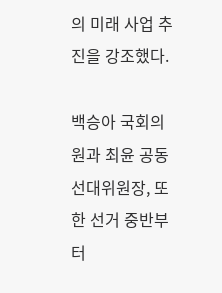의 미래 사업 추진을 강조했다.

백승아 국회의원과 최윤 공동선대위원장, 또한 선거 중반부터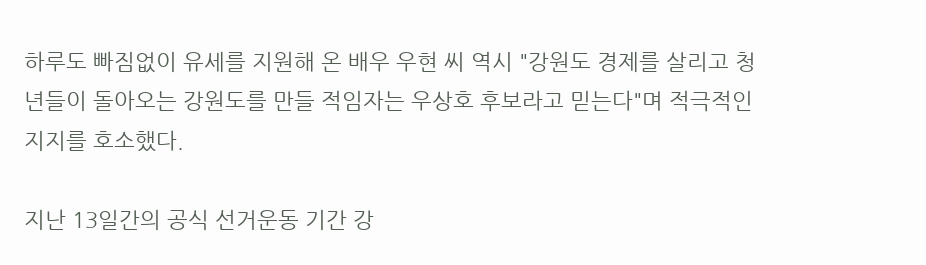하루도 빠짐없이 유세를 지원해 온 배우 우현 씨 역시 "강원도 경제를 살리고 청년들이 돌아오는 강원도를 만들 적임자는 우상호 후보라고 믿는다"며 적극적인 지지를 호소했다.

지난 13일간의 공식 선거운동 기간 강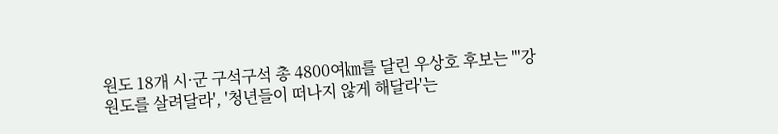원도 18개 시·군 구석구석 총 4800여㎞를 달린 우상호 후보는 "'강원도를 살려달라', '청년들이 떠나지 않게 해달라'는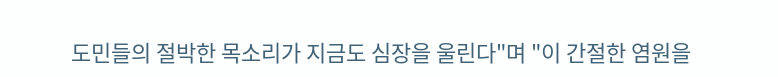도민들의 절박한 목소리가 지금도 심장을 울린다"며 "이 간절한 염원을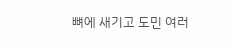뼈에 새기고 도민 여러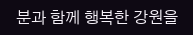분과 함께 행복한 강원을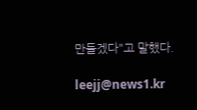만들겠다"고 말했다.

leejj@news1.kr